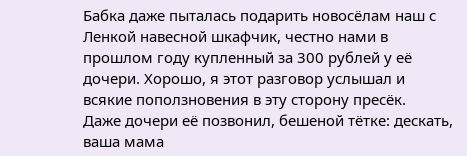Бабка даже пыталась подарить новосёлам наш с Ленкой навесной шкафчик, честно нами в прошлом году купленный за 300 рублей у её дочери. Хорошо, я этот разговор услышал и всякие поползновения в эту сторону пресёк.
Даже дочери её позвонил, бешеной тётке: дескать, ваша мама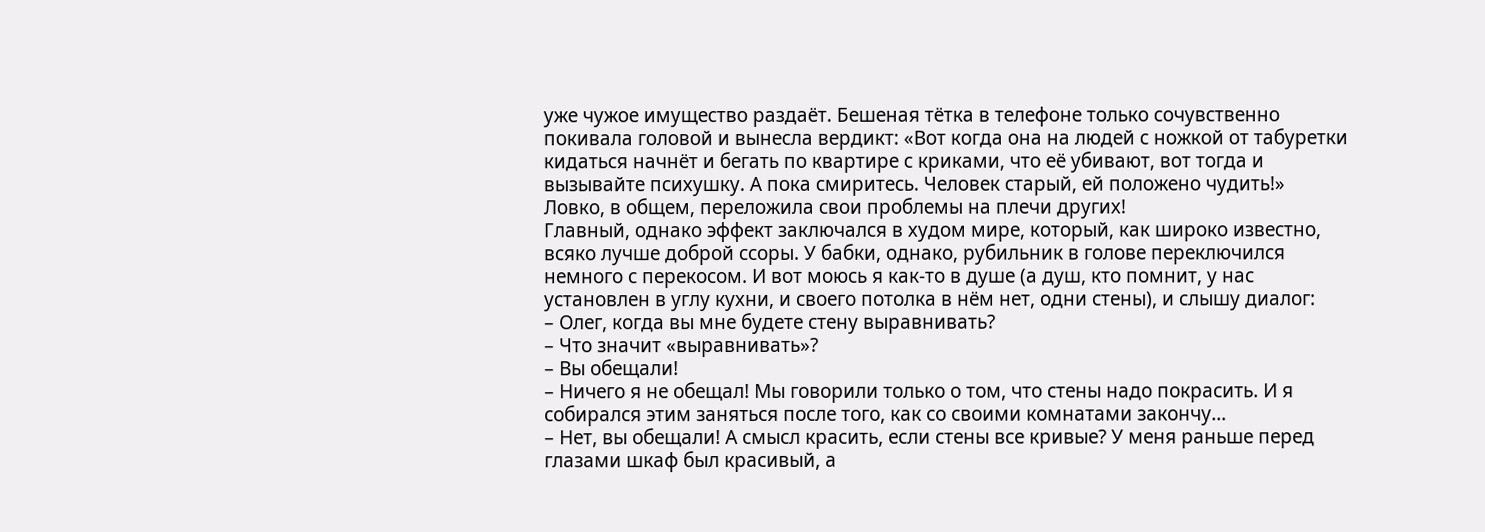уже чужое имущество раздаёт. Бешеная тётка в телефоне только сочувственно покивала головой и вынесла вердикт: «Вот когда она на людей с ножкой от табуретки кидаться начнёт и бегать по квартире с криками, что её убивают, вот тогда и вызывайте психушку. А пока смиритесь. Человек старый, ей положено чудить!»
Ловко, в общем, переложила свои проблемы на плечи других!
Главный, однако эффект заключался в худом мире, который, как широко известно, всяко лучше доброй ссоры. У бабки, однако, рубильник в голове переключился немного с перекосом. И вот моюсь я как-то в душе (а душ, кто помнит, у нас установлен в углу кухни, и своего потолка в нём нет, одни стены), и слышу диалог:
– Олег, когда вы мне будете стену выравнивать?
– Что значит «выравнивать»?
– Вы обещали!
– Ничего я не обещал! Мы говорили только о том, что стены надо покрасить. И я собирался этим заняться после того, как со своими комнатами закончу…
– Нет, вы обещали! А смысл красить, если стены все кривые? У меня раньше перед глазами шкаф был красивый, а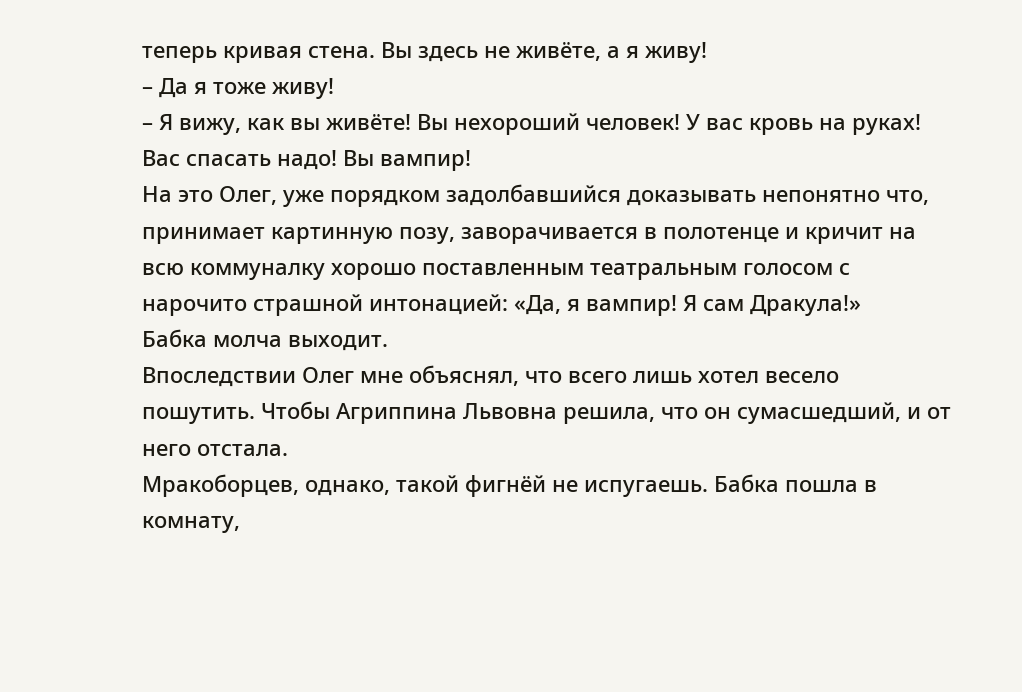теперь кривая стена. Вы здесь не живёте, а я живу!
– Да я тоже живу!
– Я вижу, как вы живёте! Вы нехороший человек! У вас кровь на руках! Вас спасать надо! Вы вампир!
На это Олег, уже порядком задолбавшийся доказывать непонятно что, принимает картинную позу, заворачивается в полотенце и кричит на всю коммуналку хорошо поставленным театральным голосом с нарочито страшной интонацией: «Да, я вампир! Я сам Дракула!»
Бабка молча выходит.
Впоследствии Олег мне объяснял, что всего лишь хотел весело пошутить. Чтобы Агриппина Львовна решила, что он сумасшедший, и от него отстала.
Мракоборцев, однако, такой фигнёй не испугаешь. Бабка пошла в комнату,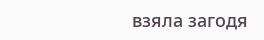взяла загодя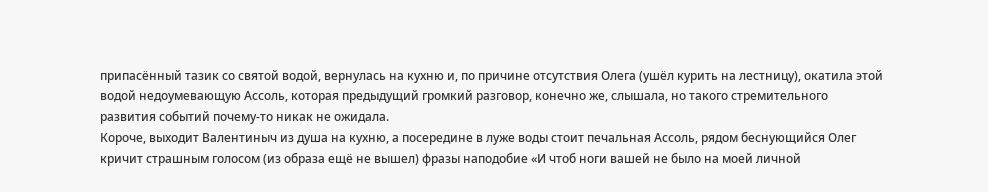припасённый тазик со святой водой, вернулась на кухню и, по причине отсутствия Олега (ушёл курить на лестницу), окатила этой водой недоумевающую Ассоль, которая предыдущий громкий разговор, конечно же, слышала, но такого стремительного развития событий почему-то никак не ожидала.
Короче, выходит Валентиныч из душа на кухню, а посередине в луже воды стоит печальная Ассоль, рядом беснующийся Олег кричит страшным голосом (из образа ещё не вышел) фразы наподобие «И чтоб ноги вашей не было на моей личной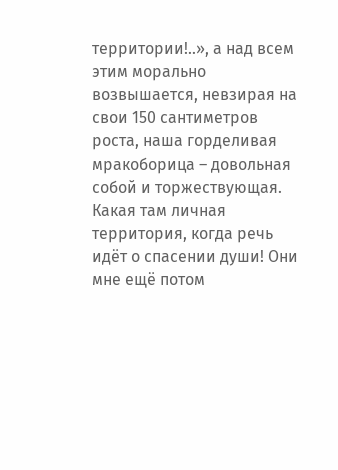территории!..», а над всем этим морально возвышается, невзирая на свои 150 сантиметров роста, наша горделивая мракоборица – довольная собой и торжествующая. Какая там личная территория, когда речь идёт о спасении души! Они мне ещё потом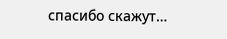спасибо скажут…